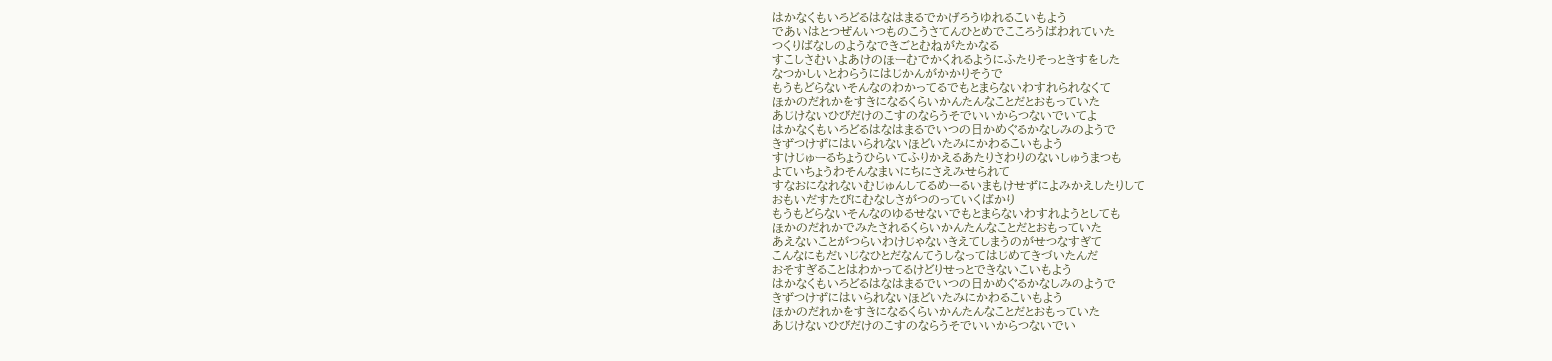はかなくもいろどるはなはまるでかげろうゆれるこいもよう
であいはとつぜんいつものこうさてんひとめでこころうばわれていた
つくりばなしのようなできごとむねがたかなる
すこしさむいよあけのほーむでかくれるようにふたりそっときすをした
なつかしいとわらうにはじかんがかかりそうで
もうもどらないそんなのわかってるでもとまらないわすれられなくて
ほかのだれかをすきになるくらいかんたんなことだとおもっていた
あじけないひびだけのこすのならうそでいいからつないでいてよ
はかなくもいろどるはなはまるでいつの日かめぐるかなしみのようで
きずつけずにはいられないほどいたみにかわるこいもよう
すけじゅーるちょうひらいてふりかえるあたりさわりのないしゅうまつも
よていちょうわそんなまいにちにさえみせられて
すなおになれないむじゅんしてるめーるいまもけせずによみかえしたりして
おもいだすたびにむなしさがつのっていくばかり
もうもどらないそんなのゆるせないでもとまらないわすれようとしても
ほかのだれかでみたされるくらいかんたんなことだとおもっていた
あえないことがつらいわけじゃないきえてしまうのがせつなすぎて
こんなにもだいじなひとだなんてうしなってはじめてきづいたんだ
おそすぎることはわかってるけどりせっとできないこいもよう
はかなくもいろどるはなはまるでいつの日かめぐるかなしみのようで
きずつけずにはいられないほどいたみにかわるこいもよう
ほかのだれかをすきになるくらいかんたんなことだとおもっていた
あじけないひびだけのこすのならうそでいいからつないでい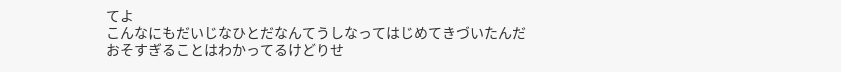てよ
こんなにもだいじなひとだなんてうしなってはじめてきづいたんだ
おそすぎることはわかってるけどりせ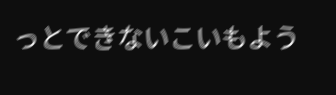っとできないこいもよう